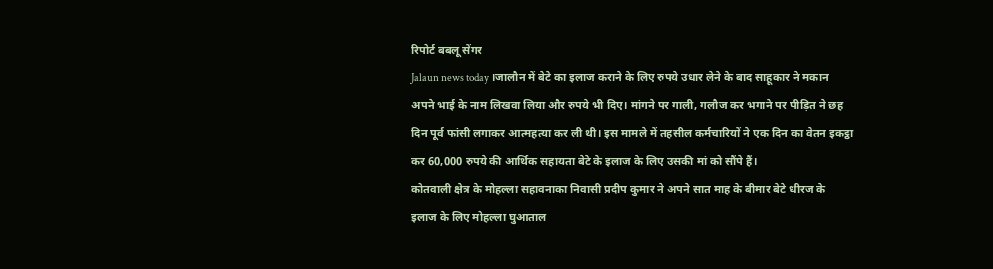रिपोर्ट बबलू सेंगर
Jalaun news today ।जालौन में बेटे का इलाज कराने के लिए रुपये उधार लेने के बाद साहूकार ने मकान अपने भाई के नाम लिखवा लिया और रुपये भी दिए। मांगने पर गाली, गलौज कर भगाने पर पीड़ित ने छह दिन पूर्व फांसी लगाकर आत्महत्या कर ली थी। इस मामले में तहसील कर्मचारियों ने एक दिन का वेतन इकट्ठा कर 60,000 रुपये की आर्थिक सहायता बेटे के इलाज के लिए उसकी मां को सौंपे हैं।
कोतवाली क्षेत्र के मोहल्ला सहावनाका निवासी प्रदीप कुमार ने अपने सात माह के बीमार बेटे धीरज के इलाज के लिए मोहल्ला घुआताल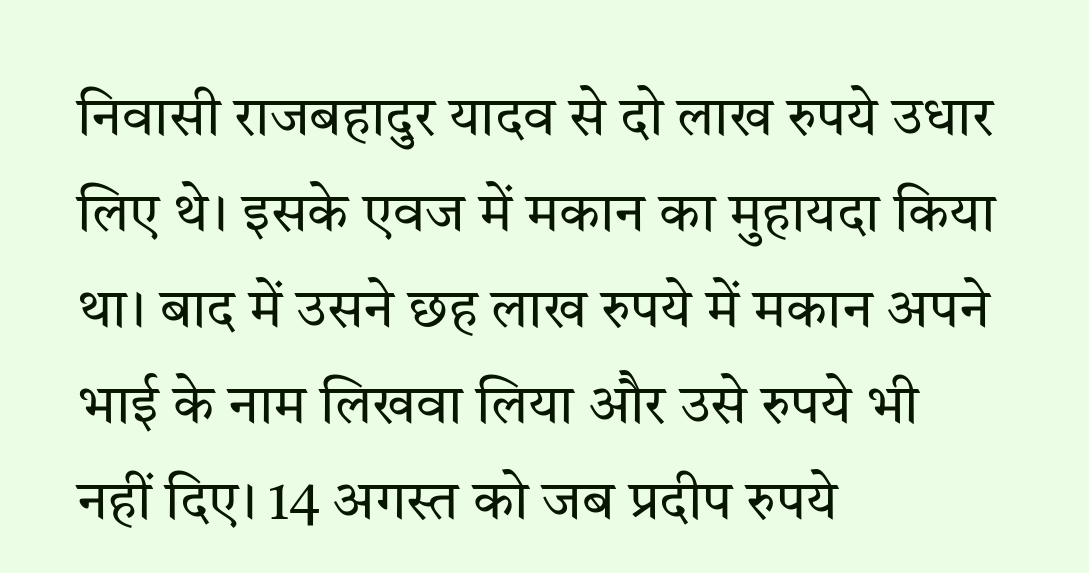निवासी राजबहादुर यादव से दो लाख रुपये उधार लिए थे। इसके एवज में मकान का मुहायदा किया था। बाद में उसने छह लाख रुपये में मकान अपने भाई के नाम लिखवा लिया और उसे रुपये भी नहीं दिए। 14 अगस्त को जब प्रदीप रुपये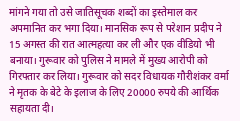मांगने गया तो उसे जातिसूचक शब्दों का इस्तेमाल कर अपमानित कर भगा दिया। मानसिक रूप से परेशान प्रदीप ने 15 अगस्त की रात आत्महत्या कर ली और एक वीडियो भी बनाया। गुरूवार को पुलिस ने मामले में मुख्य आरोपी को गिरफ्तार कर लिया। गुरूवार को सदर विधायक गौरीशंकर वर्मा ने मृतक के बेटे के इलाज के लिए 20000 रुपये की आर्थिक सहायता दी।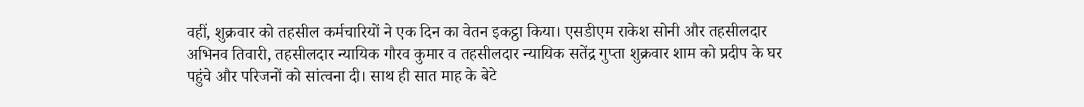वहीं, शुक्रवार को तहसील कर्मचारियों ने एक दिन का वेतन इकट्ठा किया। एसडीएम राकेश सोनी और तहसीलदार अभिनव तिवारी, तहसीलदार न्यायिक गौरव कुमार व तहसीलदार न्यायिक सतेंद्र गुप्ता शुक्रवार शाम को प्रदीप के घर पहुंचे और परिजनों को सांत्वना दी। साथ ही सात माह के बेटे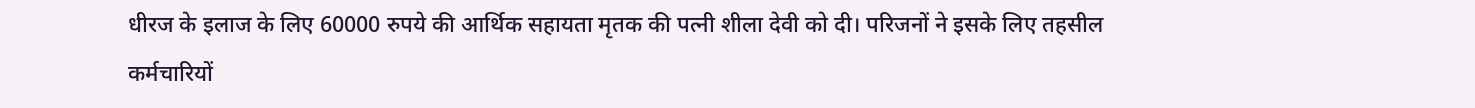धीरज के इलाज के लिए 60000 रुपये की आर्थिक सहायता मृतक की पत्नी शीला देवी को दी। परिजनों ने इसके लिए तहसील कर्मचारियों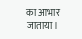का आभार जाताया।